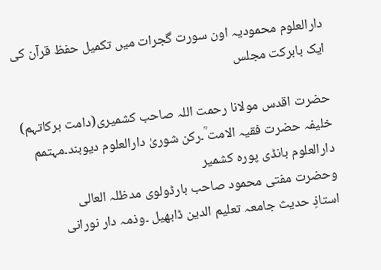دارالعلوم محمودیہ اون سورت گجرات میں تکمیل حفظ قرآن کی ایک بابرکت مجلس

حضرت اقدس مولانا رحمت اللہ صاحب کشمیری(دامت برکاتہم)
خلیفہ حضرت فقیہ الامت ؒ۔رکن شوریٰ دارالعلوم دیوبند۔مہتمم دارالعلوم بانڈی پورہ کشمیر
وحضرت مفتی محمود صاحب بارڈولوی مدظلہ العالی
استاذِ حدیث جامعہ تعلیم الدین ڈابھیل ۔وذمہ دار نورانی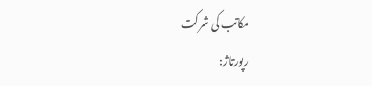مکاتب کی شرکت
رپورتاژ: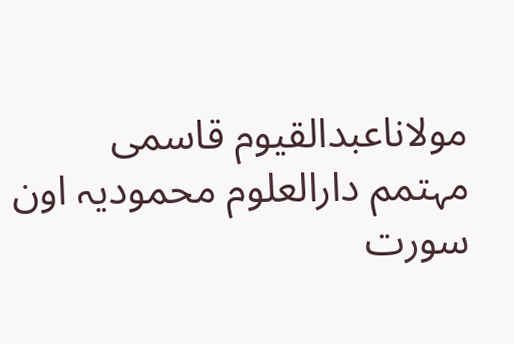مولاناعبدالقیوم قاسمی
مہتمم دارالعلوم محمودیہ اون سورت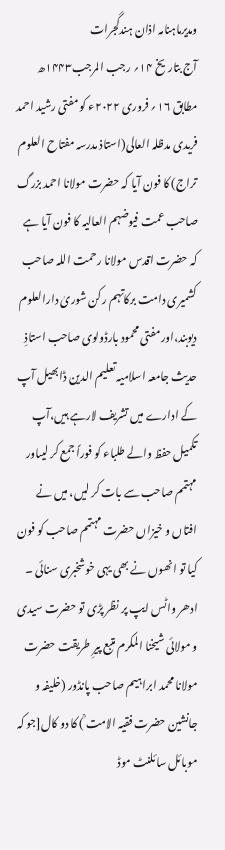ومدیرماہنامہ اذان ہندگجرات
آج بتاریخ ۱۴؍ رجب المرجب۱۴۴۳ھ مطابق ۱۶؍ فروری ۲۰۲۲ء کو مفتی رشید احمد فریدی مدظلہ العالی(استاذ مدرسہ مفتاح العلوم تراج) کا فون آیا کہ حضرت مولانا احمد بزرگ صاحب عمت فیوضہم العالیہ کا فون آیا ہے کہ حضرت اقدس مولانا رحمت اللہ صاحب کشمیری دامت برکاتہم رکن شوریٰ دارالعلوم دیوبند،اور مفتی محمود بارڈولوی صاحب استاذِ حدیث جامعہ اسلامیہ تعلیم الدین ڈابھیل آپ کے ادارے میں تشریف لارہے ہیں،آپ تکمیل حفظ والے طلباء کو فوراً جمع کر لیںاور مہتمم صاحب سے بات کر لیں، میں نے افتاں و خیزاں حضرت مہتمم صاحب کو فون کیا تو انھوں نے بھی یہی خوشخبری سنائی ۔
ادھر واٹس ایپ پر نظر پڑی تو حضرت سیدی و مولائی شیخنا المکرم متبع پیرِ طریقت حضرت مولانا محمد ابراہیم صاحب پانڈور (خلیفہ و جانشین حضرت فقیہ الامت ؒ) کا دو کال[جو کہ موبائل سائلنٹ موڈ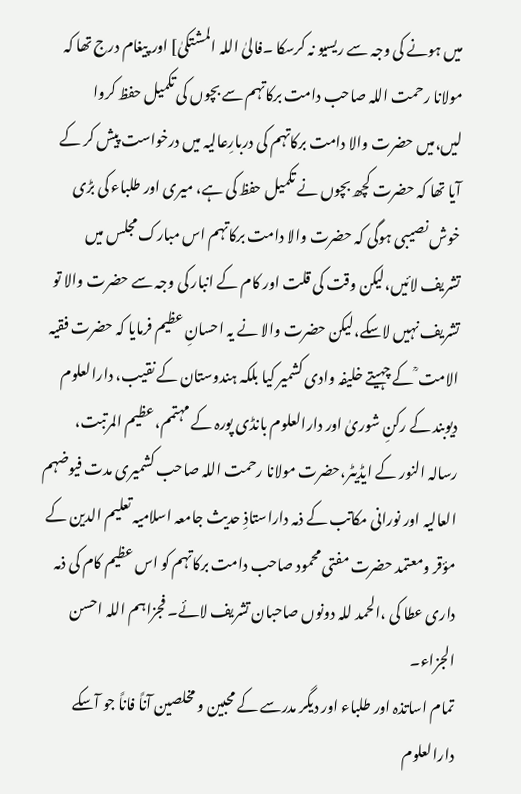میں ہونے کی وجہ سے ریسیو نہ کرسکا ۔فالیٰ اللہ المشتکیٰ] اور پیغام درج تھا کہ مولانا رحمت اللہ صاحب دامت برکاتہم سے بچوں کی تکمیل حفظ کروا لیں،میں حضرت والا دامت برکاتہم کی دربارِعالیہ میں درخواست پیش کر کے آیا تھا کہ حضرت کچھ بچوں نے تکمیل حفظ کی ہے، میری اور طلباء کی بڑی خوش نصیبی ہوگی کہ حضرت والا دامت برکاتہم اس مبارک مجلس میں تشریف لائیں،لیکن وقت کی قلت اور کام کے انبار کی وجہ سے حضرت والا تو تشریف نہیں لاسکے،لیکن حضرت والا نے یہ احسانِ عظیم فرمایا کہ حضرت فقیہ الامت ؒ کے چہیتے خلیفہ وادی کشمیر کیا بلکہ ہندوستان کے نقیب، دارالعلوم دیوبند کے رکنِ شوریٰ اور دارالعلوم بانڈی پورہ کے مہتمم، عظیم المرتبت، رسالہ النور کے ایڈیٹر،حضرت مولانا رحمت اللہ صاحب کشمیری مدت فیوضہم العالیہ اور نورانی مکاتب کے ذمہ داراستاذِ حدیث جامعہ اسلامیہ تعلیم الدین کے مؤقر ومعتمد حضرت مفتی محمود صاحب دامت برکاتہم کو اس عظیم کام کی ذمہ داری عطا کی ،الحمد للہ دونوں صاحبان تشریف لائے۔ فجزاہم اللہ احسن الجزاء۔
تمام اساتذہ اور طلباء اور دیگر مدرسے کے محبین و مخلصین آناً فاناً جو آسکے دارالعلوم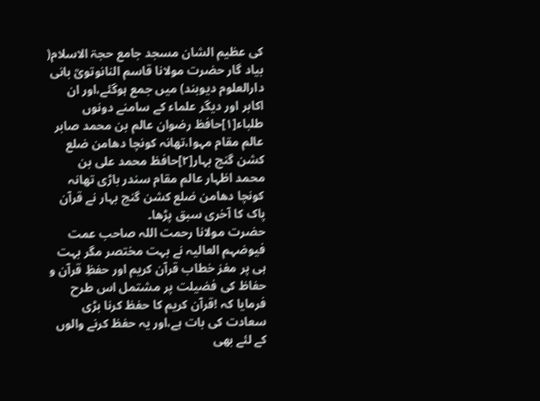کی عظیم الشان مسجد جامع حجۃ الاسلام( بیاد گار حضرت مولانا قاسم النانوتویؒ بانی دارالعلوم دیوبند) میں جمع ہوگئے،اور ان اکابر اور دیگر علماء کے سامنے دونوں طلباء[۱]حافظ رضوان عالم بن محمد صابر عالم مقام مہوا،تھانہ کونچا دھامن ضلع کشن گنج بہار[۲]حافظ محمد علی بن محمد اظہار عالم مقام سندر باڑی تھانہ کونچا دھامن ضلع کشن گنج بہار نے قرآن پاک کا آخری سبق پڑھا۔
حضرت مولانا رحمت اللہ صاحب عمت فیوضہم العالیہ نے بہت مختصر مگر بہت ہی پر مغز خطاب قرآن کریم اور حفظِ قرآن و حفاظ کی فضیلت پر مشتمل اس طرح فرمایا کہ !قرآن کریم کا حفظ کرنا بڑی سعادت کی بات ہے،اور یہ حفظ کرنے والوں کے لئے بھی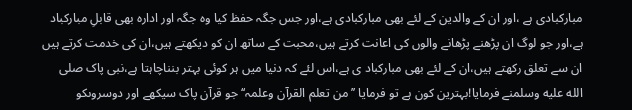مبارکبادی ہے ،اور ان کے والدین کے لئے بھی مبارکبادی ہے،اور جس جگہ حفظ کیا وہ جگہ اور ادارہ بھی قابلِ مبارکباد ہے،اور جو لوگ ان پڑھنے پڑھانے والوں کی اعانت کرتے ہیں،محبت کے ساتھ ان کو دیکھتے ہیں،ان کی خدمت کرتے ہیں ان سے تعلق رکھتے ہیں،ان کے لئے بھی مبارکباد ی ہے،اس لئے کہ دنیا میں ہر کوئی بہتر بنناچاہتا ہے،نبی پاک صلى الله عليه وسلمنے فرمایا!بہترین کون ہے تو فرمایا ’’من تعلم القرآن وعلمہ‘‘جو قرآن پاک سیکھے اور دوسروںکو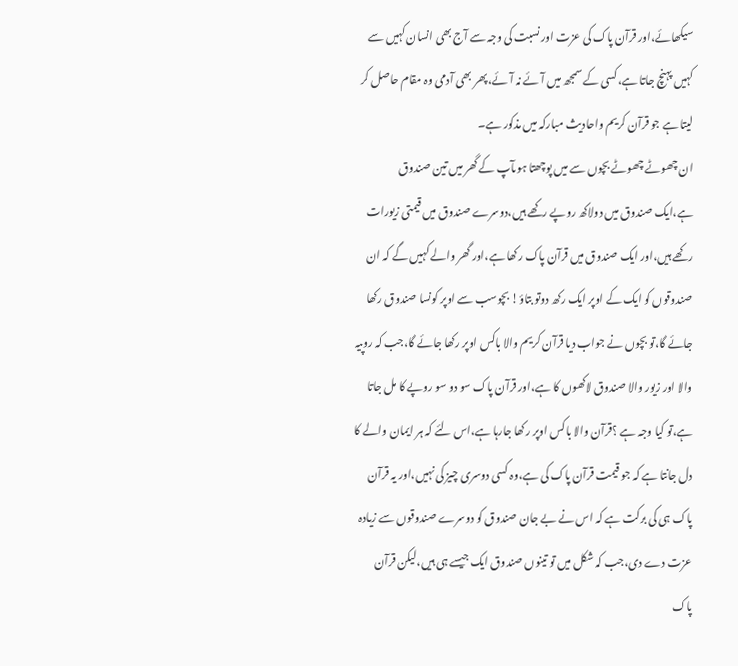سیکھائے،اور قرآن پاک کی عزت اور نسبت کی وجہ سے آج بھی انسان کہیں سے کہیں پہنچ جاتا ہے،کسی کے سمجھ میں آئے نہ آئے،پھر بھی آدمی وہ مقام حاصل کر لیتا ہے جو قرآن کریم واحادیث مبارکہ میں مذکور ہے۔
ان چھوٹے چھوٹے بچوں سے میں پوچھتا ہوںآپ کے گھر میں تین صندوق ہے،ایک صندوق میں دولاکھ روپے رکھے ہیں،دوسرے صندوق میں قیمتی زیورات رکھے ہیں،اور ایک صندوق میں قرآن پاک رکھا ہے،اور گھر والے کہیں گے کہ ان صندوقوں کو ایک کے اوپر ایک رکھ دوتو بتاؤ! بچوسب سے اوپر کونسا صندوق رکھا جائے گا،تو بچوں نے جواب دیا قرآن کریم والا باکس اوپر رکھا جائے گا،جب کہ روپیہ والا اور زیور والا صندوق لاکھوں کا ہے،اور قرآن پاک سو دو سو روپے کا مل جاتا ہے،تو کیا وجہ ہے ؟قرآن والا باکس اوپر رکھا جارہا ہے،اس لئے کہ ہر ایمان والے کا دل جانتا ہے کہ جو قیمت قرآن پاک کی ہے،وہ کسی دوسری چیز کی نہیں،اور یہ قرآن پاک ہی کی برکت ہے کہ اس نے بے جان صندوق کو دوسرے صندوقوں سے زیادہ عزت دے دی،جب کہ شکل میں تو تینوں صندوق ایک جیسے ہی ہیں،لیکن قرآن پاک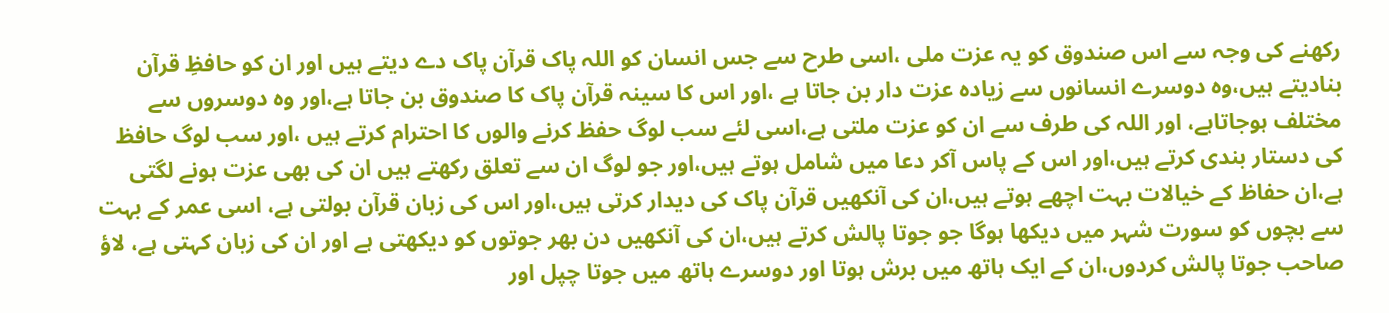رکھنے کی وجہ سے اس صندوق کو یہ عزت ملی ،اسی طرح سے جس انسان کو اللہ پاک قرآن پاک دے دیتے ہیں اور ان کو حافظِ قرآن بنادیتے ہیں،وہ دوسرے انسانوں سے زیادہ عزت دار بن جاتا ہے ،اور اس کا سینہ قرآن پاک کا صندوق بن جاتا ہے،اور وہ دوسروں سے مختلف ہوجاتاہے، اور اللہ کی طرف سے ان کو عزت ملتی ہے،اسی لئے سب لوگ حفظ کرنے والوں کا احترام کرتے ہیں ،اور سب لوگ حافظ کی دستار بندی کرتے ہیں،اور اس کے پاس آکر دعا میں شامل ہوتے ہیں،اور جو لوگ ان سے تعلق رکھتے ہیں ان کی بھی عزت ہونے لگتی ہے،ان حفاظ کے خیالات بہت اچھے ہوتے ہیں،ان کی آنکھیں قرآن پاک کی دیدار کرتی ہیں،اور اس کی زبان قرآن بولتی ہے، اسی عمر کے بہت سے بچوں کو سورت شہر میں دیکھا ہوگا جو جوتا پالش کرتے ہیں،ان کی آنکھیں دن بھر جوتوں کو دیکھتی ہے اور ان کی زبان کہتی ہے، لاؤ صاحب جوتا پالش کردوں،ان کے ایک ہاتھ میں برش ہوتا اور دوسرے ہاتھ میں جوتا چپل اور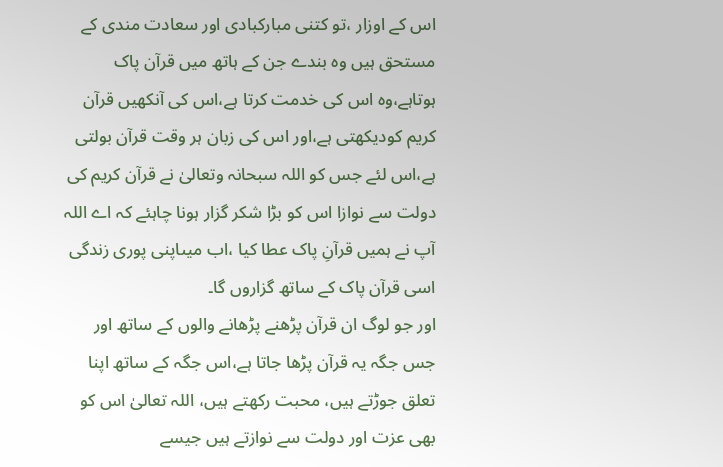اس کے اوزار ،تو کتنی مبارکبادی اور سعادت مندی کے مستحق ہیں وہ بندے جن کے ہاتھ میں قرآن پاک ہوتاہے،وہ اس کی خدمت کرتا ہے،اس کی آنکھیں قرآن کریم کودیکھتی ہے،اور اس کی زبان ہر وقت قرآن بولتی ہے،اس لئے جس کو اللہ سبحانہ وتعالیٰ نے قرآن کریم کی دولت سے نوازا اس کو بڑا شکر گزار ہونا چاہئے کہ اے اللہ آپ نے ہمیں قرآنِ پاک عطا کیا ،اب میںاپنی پوری زندگی اسی قرآن پاک کے ساتھ گزاروں گا۔
اور جو لوگ ان قرآن پڑھنے پڑھانے والوں کے ساتھ اور جس جگہ یہ قرآن پڑھا جاتا ہے،اس جگہ کے ساتھ اپنا تعلق جوڑتے ہیں، محبت رکھتے ہیں، اللہ تعالیٰ اس کو بھی عزت اور دولت سے نوازتے ہیں جیسے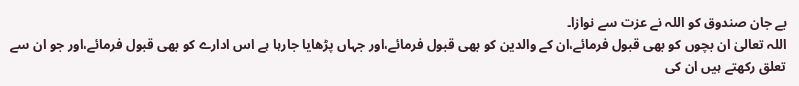بے جان صندوق کو اللہ نے عزت سے نوازا۔
اللہ تعالیٰ ان بچوں کو بھی قبول فرمائے،ان کے والدین کو بھی قبول فرمائے،اور جہاں پڑھایا جارہا ہے اس ادارے کو بھی قبول فرمائے،اور جو ان سے تعلق رکھتے ہیں ان کی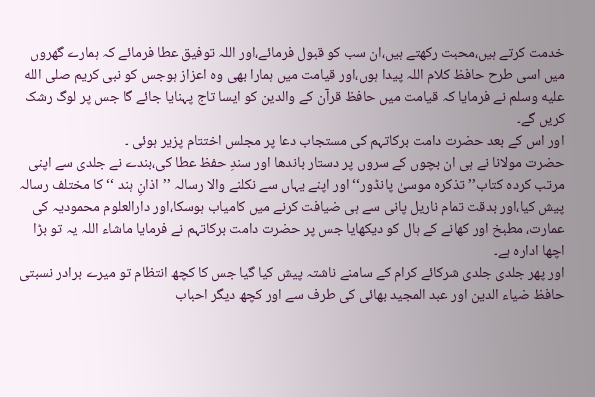خدمت کرتے ہیں،محبت رکھتے ہیں،ان سب کو قبول فرمائے،اور اللہ توفیق عطا فرمائے کہ ہمارے گھروں میں اسی طرح حافظ کلام اللہ پیدا ہوں،اور قیامت میں ہمارا بھی وہ اعزاز ہوجس کو نبی کریم صلى الله عليه وسلم نے فرمایا کہ قیامت میں حافظ قرآن کے والدین کو ایسا تاج پہنایا جائے گا جس پر لوگ رشک کریں گے۔
اور اس کے بعد حضرت دامت برکاتہم کی مستجاب دعا پر مجلس اختتام پزیر ہوئی ۔
حضرت مولانا نے ہی ان بچوں کے سروں پر دستار باندھا اور سندِ حفظ عطا کی،بندے نے جلدی سے اپنی مرتب کردہ کتاب’’ تذکرہ موسیٰ پانڈور‘‘ اور اپنے یہاں سے نکلنے والا رسالہ ’’اذانِ ہند ‘‘کا مختلف رسالہ پیش کیا،اور بدقت تمام ناریل پانی سے ہی ضیافت کرنے میں کامیاب ہوسکا،اور دارالعلوم محمودیہ کی عمارت، مطبخ اور کھانے کے ہال کو دیکھایا جس پر حضرت دامت برکاتہم نے فرمایا ماشاء اللہ یہ تو بڑا اچھا ادارہ ہے۔
اور پھر جلدی جلدی شرکائے کرام کے سامنے ناشتہ پیش کیا گیا جس کا کچھ انتظام تو میرے برادر نسبتی حافظ ضیاء الدین اور عبد المجید بھائی کی طرف سے اور کچھ دیگر احباب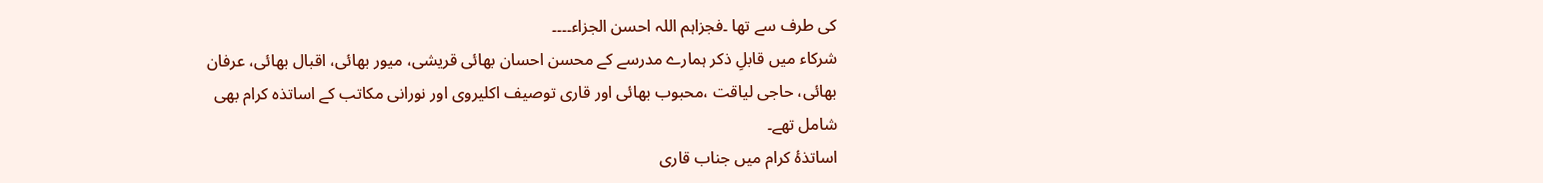کی طرف سے تھا ۔فجزاہم اللہ احسن الجزاء۔۔۔۔
شرکاء میں قابلِ ذکر ہمارے مدرسے کے محسن احسان بھائی قریشی، میور بھائی، اقبال بھائی، عرفان بھائی، حاجی لیاقت ،محبوب بھائی اور قاری توصیف اکلیروی اور نورانی مکاتب کے اساتذہ کرام بھی شامل تھے۔
اساتذۂ کرام میں جناب قاری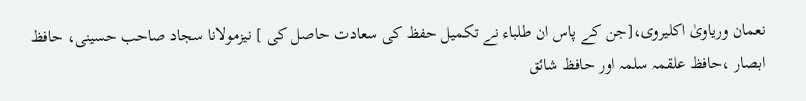نعمان وریاویٰ اکلیروی،[جن کے پاس ان طلباء نے تکمیل حفظ کی سعادت حاصل کی ] نیزمولانا سجاد صاحب حسینی، حافظ ابصار ،حافظ علقمہ سلمہ اور حافظ شائق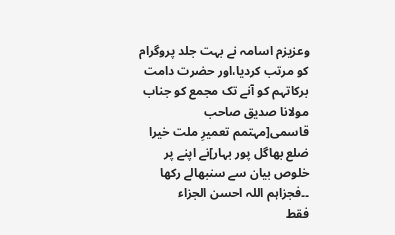وعزیزم اسامہ نے بہت جلد پروگرام کو مرتب کردیا،اور حضرت دامت برکاتہم کو آنے تک مجمع کو جناب مولانا صدیق صاحب قاسمی[مہتمم تعمیرِ ملت خیرا ضلع بھاگل پور بہار]نے اپنے پر خلوص بیان سے سنبھالے رکھا ۔۔فجزاہم اللہ احسن الجزاء
فقط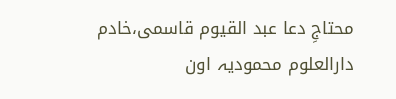محتاجِ دعا عبد القیوم قاسمی،خادم دارالعلوم محمودیہ اون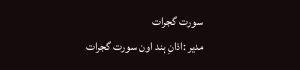سورت گجرات
مدیر :اذانِ ہند اون سورت گجرات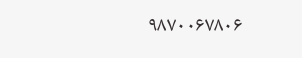۹۸۷۰۰۶۷۸۰۶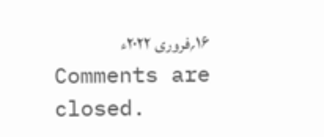۱۶؍فروری ۲۰۲۲ء
Comments are closed.